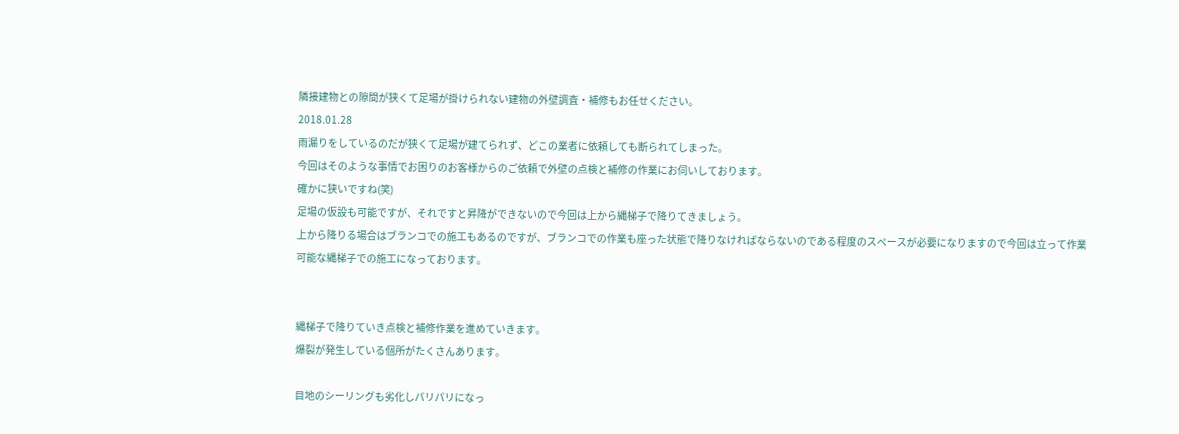隣接建物との隙間が狭くて足場が掛けられない建物の外壁調査・補修もお任せください。
2018.01.28
雨漏りをしているのだが狭くて足場が建てられず、どこの業者に依頼しても断られてしまった。
今回はそのような事情でお困りのお客様からのご依頼で外壁の点検と補修の作業にお伺いしております。
確かに狭いですね(笑)
足場の仮設も可能ですが、それですと昇降ができないので今回は上から縄梯子で降りてきましょう。
上から降りる場合はブランコでの施工もあるのですが、ブランコでの作業も座った状態で降りなければならないのである程度のスペースが必要になりますので今回は立って作業可能な縄梯子での施工になっております。


縄梯子で降りていき点検と補修作業を進めていきます。
爆裂が発生している個所がたくさんあります。

目地のシーリングも劣化しパリパリになっ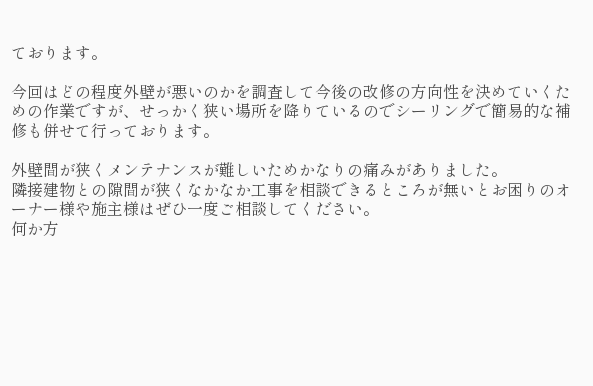ております。

今回はどの程度外壁が悪いのかを調査して今後の改修の方向性を決めていくための作業ですが、せっかく狭い場所を降りているのでシーリングで簡易的な補修も併せて行っております。

外壁間が狭くメンテナンスが難しいためかなりの痛みがありました。
隣接建物との隙間が狭くなかなか工事を相談できるところが無いとお困りのオーナー様や施主様はぜひ一度ご相談してください。
何か方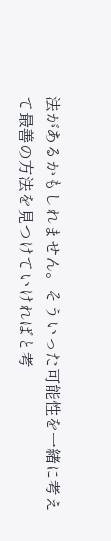法があるかもしれません。そういった可能性を一緒に考えて最善の方法を見つけていければと考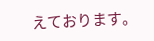えております。